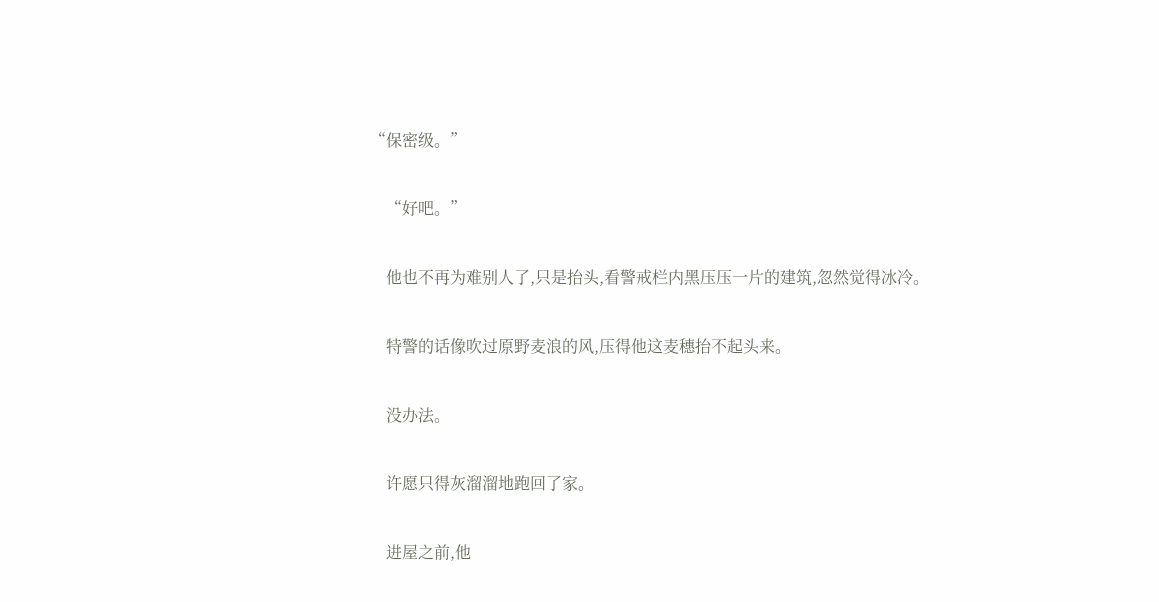“保密级。”

    “好吧。”

    他也不再为难别人了,只是抬头,看警戒栏内黑压压一片的建筑,忽然觉得冰冷。

    特警的话像吹过原野麦浪的风,压得他这麦穗抬不起头来。

    没办法。

    许愿只得灰溜溜地跑回了家。

    进屋之前,他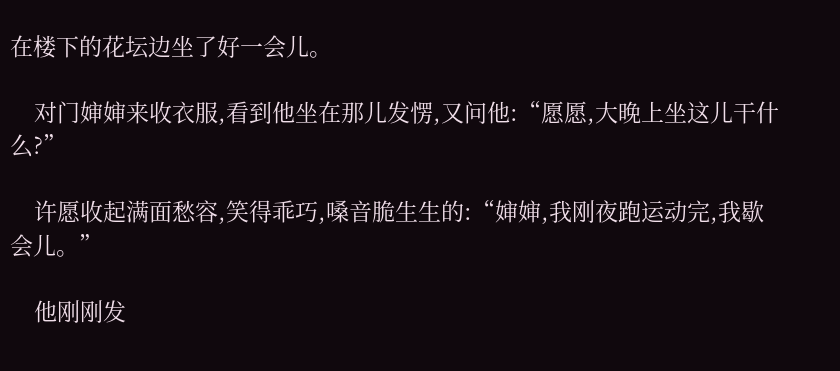在楼下的花坛边坐了好一会儿。

    对门婶婶来收衣服,看到他坐在那儿发愣,又问他:“愿愿,大晚上坐这儿干什么?”

    许愿收起满面愁容,笑得乖巧,嗓音脆生生的:“婶婶,我刚夜跑运动完,我歇会儿。”

    他刚刚发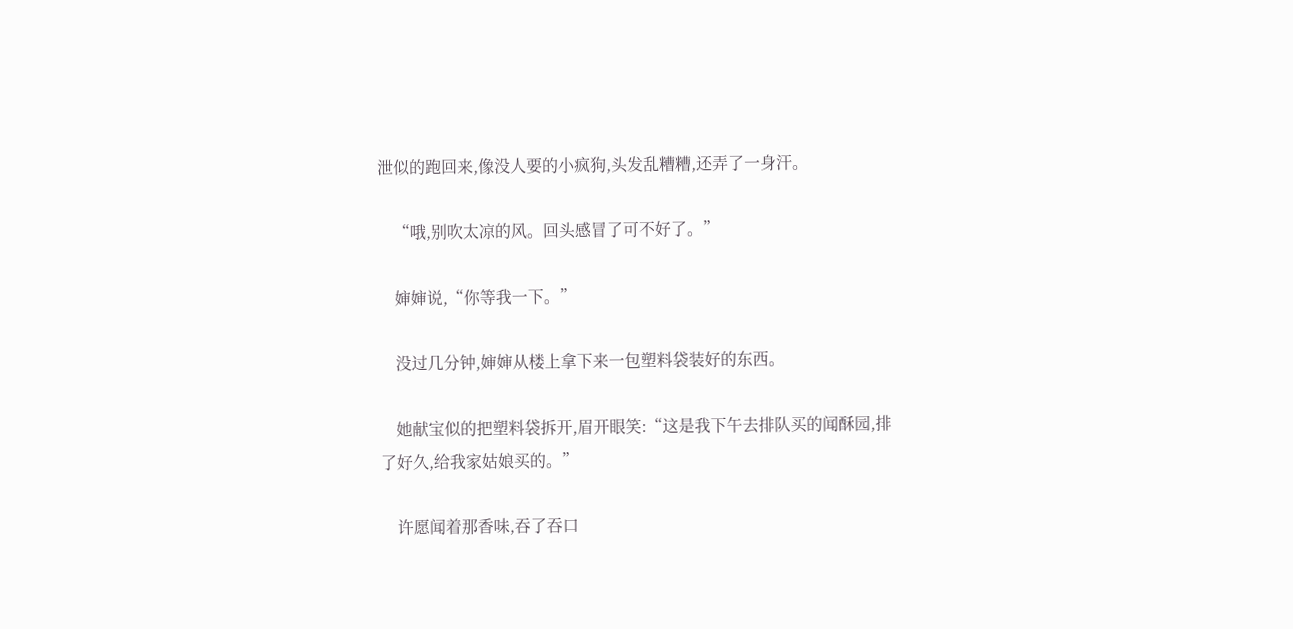泄似的跑回来,像没人要的小疯狗,头发乱糟糟,还弄了一身汗。

    “哦,别吹太凉的风。回头感冒了可不好了。”

    婶婶说,“你等我一下。”

    没过几分钟,婶婶从楼上拿下来一包塑料袋装好的东西。

    她献宝似的把塑料袋拆开,眉开眼笑:“这是我下午去排队买的闻酥园,排了好久,给我家姑娘买的。”

    许愿闻着那香味,吞了吞口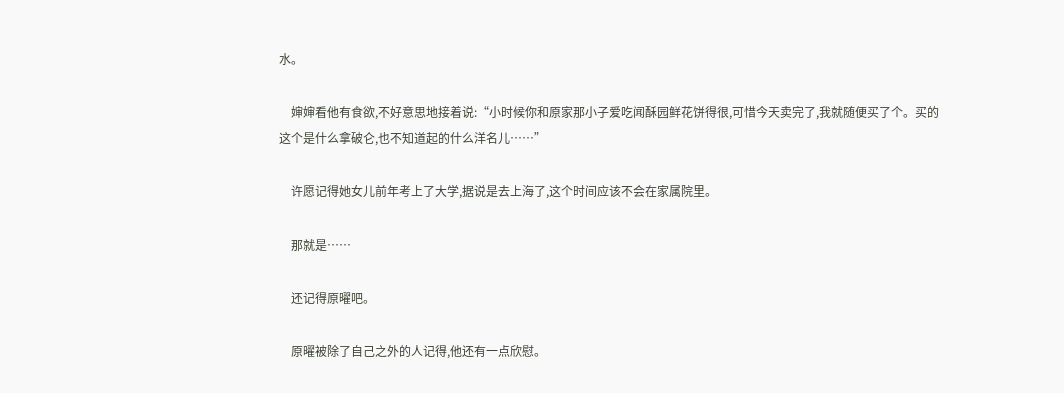水。

    婶婶看他有食欲,不好意思地接着说:“小时候你和原家那小子爱吃闻酥园鲜花饼得很,可惜今天卖完了,我就随便买了个。买的这个是什么拿破仑,也不知道起的什么洋名儿……”

    许愿记得她女儿前年考上了大学,据说是去上海了,这个时间应该不会在家属院里。

    那就是……

    还记得原曜吧。

    原曜被除了自己之外的人记得,他还有一点欣慰。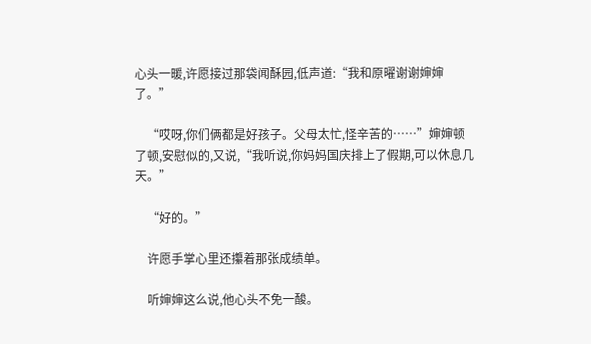心头一暖,许愿接过那袋闻酥园,低声道:“我和原曜谢谢婶婶了。”

    “哎呀,你们俩都是好孩子。父母太忙,怪辛苦的……”婶婶顿了顿,安慰似的,又说,“我听说,你妈妈国庆排上了假期,可以休息几天。”

    “好的。”

    许愿手掌心里还攥着那张成绩单。

    听婶婶这么说,他心头不免一酸。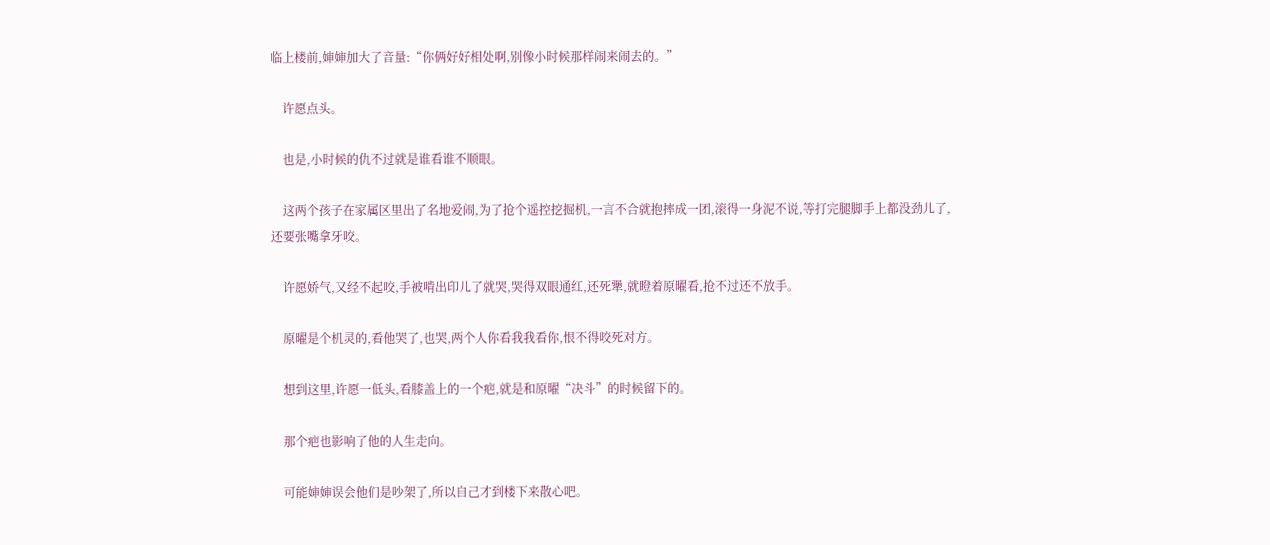临上楼前,婶婶加大了音量:“你俩好好相处啊,别像小时候那样闹来闹去的。”

    许愿点头。

    也是,小时候的仇不过就是谁看谁不顺眼。

    这两个孩子在家属区里出了名地爱闹,为了抢个遥控挖掘机,一言不合就抱摔成一团,滚得一身泥不说,等打完腿脚手上都没劲儿了,还要张嘴拿牙咬。

    许愿娇气,又经不起咬,手被啃出印儿了就哭,哭得双眼通红,还死犟,就瞪着原曜看,抢不过还不放手。

    原曜是个机灵的,看他哭了,也哭,两个人你看我我看你,恨不得咬死对方。

    想到这里,许愿一低头,看膝盖上的一个疤,就是和原曜“决斗”的时候留下的。

    那个疤也影响了他的人生走向。

    可能婶婶误会他们是吵架了,所以自己才到楼下来散心吧。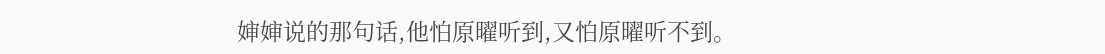婶婶说的那句话,他怕原曜听到,又怕原曜听不到。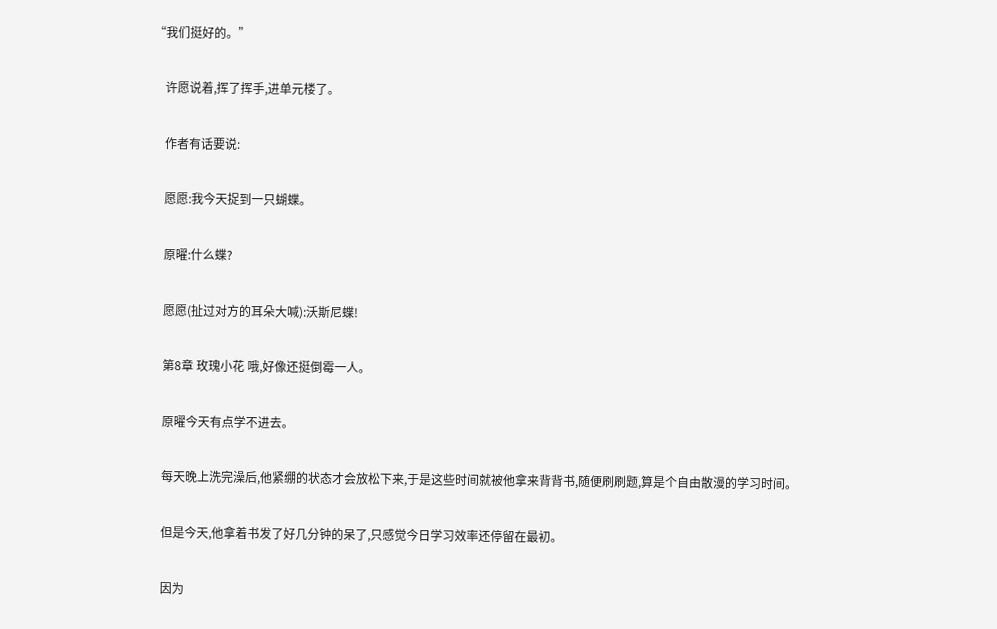“我们挺好的。”

    许愿说着,挥了挥手,进单元楼了。

    作者有话要说:

    愿愿:我今天捉到一只蝴蝶。

    原曜:什么蝶?

    愿愿(扯过对方的耳朵大喊):沃斯尼蝶!

    第8章 玫瑰小花 哦,好像还挺倒霉一人。

    原曜今天有点学不进去。

    每天晚上洗完澡后,他紧绷的状态才会放松下来,于是这些时间就被他拿来背背书,随便刷刷题,算是个自由散漫的学习时间。

    但是今天,他拿着书发了好几分钟的呆了,只感觉今日学习效率还停留在最初。

    因为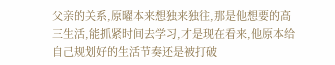父亲的关系,原曜本来想独来独往,那是他想要的高三生活,能抓紧时间去学习,才是现在看来,他原本给自己规划好的生活节奏还是被打破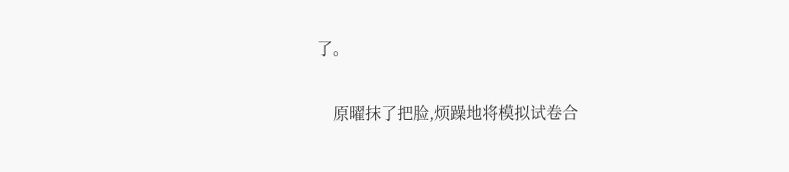了。

    原曜抹了把脸,烦躁地将模拟试卷合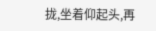拢,坐着仰起头,再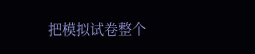把模拟试卷整个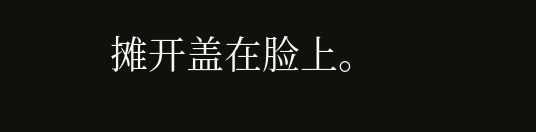摊开盖在脸上。